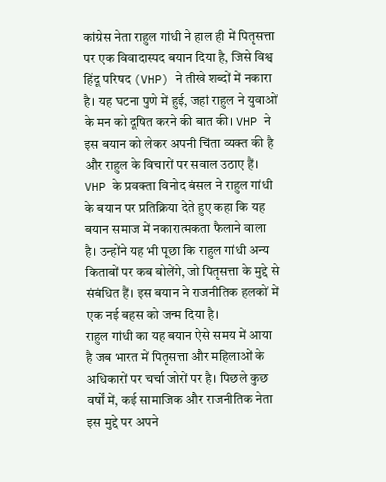कांग्रेस नेता राहुल गांधी ने हाल ही में पितृसत्ता पर एक विवादास्पद बयान दिया है, जिसे विश्व हिंदू परिषद (VHP) ने तीखे शब्दों में नकारा है। यह घटना पुणे में हुई, जहां राहुल ने युवाओं के मन को दूषित करने की बात की। VHP ने इस बयान को लेकर अपनी चिंता व्यक्त की है और राहुल के विचारों पर सवाल उठाए हैं।
VHP के प्रवक्ता विनोद बंसल ने राहुल गांधी के बयान पर प्रतिक्रिया देते हुए कहा कि यह बयान समाज में नकारात्मकता फैलाने वाला है। उन्होंने यह भी पूछा कि राहुल गांधी अन्य किताबों पर कब बोलेंगे, जो पितृसत्ता के मुद्दे से संबंधित हैं। इस बयान ने राजनीतिक हलकों में एक नई बहस को जन्म दिया है।
राहुल गांधी का यह बयान ऐसे समय में आया है जब भारत में पितृसत्ता और महिलाओं के अधिकारों पर चर्चा जोरों पर है। पिछले कुछ वर्षों में, कई सामाजिक और राजनीतिक नेता इस मुद्दे पर अपने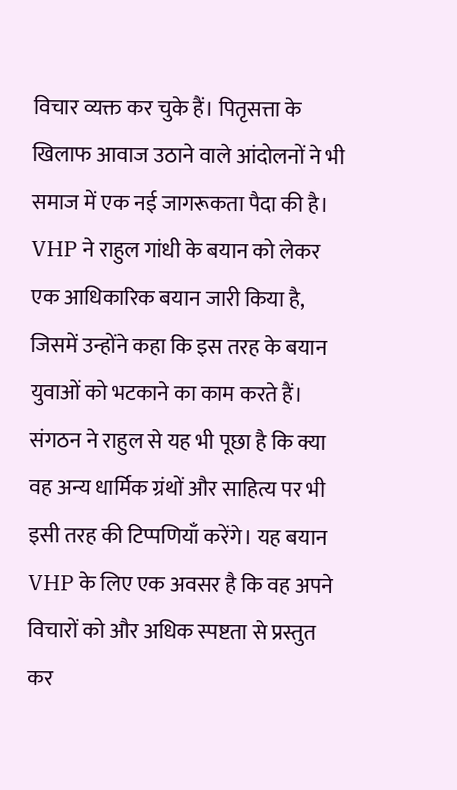विचार व्यक्त कर चुके हैं। पितृसत्ता के खिलाफ आवाज उठाने वाले आंदोलनों ने भी समाज में एक नई जागरूकता पैदा की है।
VHP ने राहुल गांधी के बयान को लेकर एक आधिकारिक बयान जारी किया है, जिसमें उन्होंने कहा कि इस तरह के बयान युवाओं को भटकाने का काम करते हैं। संगठन ने राहुल से यह भी पूछा है कि क्या वह अन्य धार्मिक ग्रंथों और साहित्य पर भी इसी तरह की टिप्पणियाँ करेंगे। यह बयान VHP के लिए एक अवसर है कि वह अपने विचारों को और अधिक स्पष्टता से प्रस्तुत कर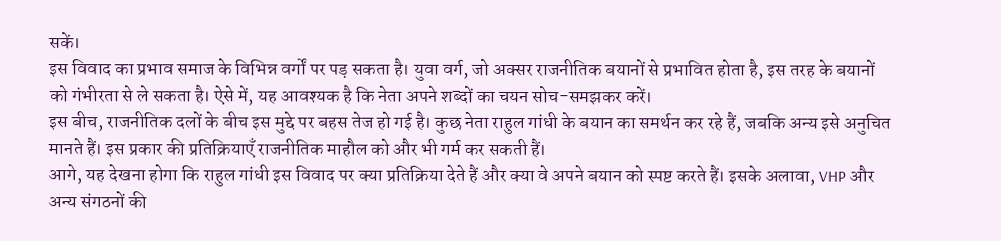सकें।
इस विवाद का प्रभाव समाज के विभिन्न वर्गों पर पड़ सकता है। युवा वर्ग, जो अक्सर राजनीतिक बयानों से प्रभावित होता है, इस तरह के बयानों को गंभीरता से ले सकता है। ऐसे में, यह आवश्यक है कि नेता अपने शब्दों का चयन सोच-समझकर करें।
इस बीच, राजनीतिक दलों के बीच इस मुद्दे पर बहस तेज हो गई है। कुछ नेता राहुल गांधी के बयान का समर्थन कर रहे हैं, जबकि अन्य इसे अनुचित मानते हैं। इस प्रकार की प्रतिक्रियाएँ राजनीतिक माहौल को और भी गर्म कर सकती हैं।
आगे, यह देखना होगा कि राहुल गांधी इस विवाद पर क्या प्रतिक्रिया देते हैं और क्या वे अपने बयान को स्पष्ट करते हैं। इसके अलावा, VHP और अन्य संगठनों की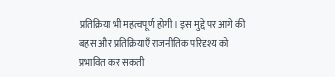प्रतिक्रिया भी महत्वपूर्ण होगी। इस मुद्दे पर आगे की बहस और प्रतिक्रियाएँ राजनीतिक परिदृश्य को प्रभावित कर सकती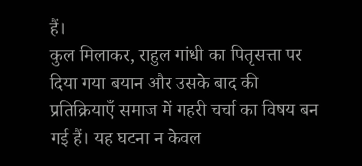हैं।
कुल मिलाकर, राहुल गांधी का पितृसत्ता पर दिया गया बयान और उसके बाद की प्रतिक्रियाएँ समाज में गहरी चर्चा का विषय बन गई हैं। यह घटना न केवल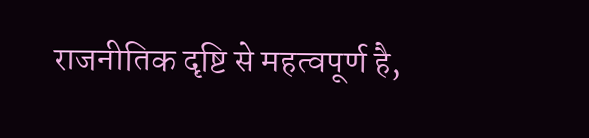राजनीतिक दृष्टि से महत्वपूर्ण है,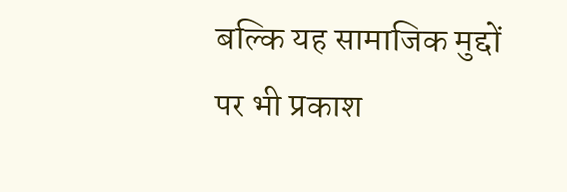बल्कि यह सामाजिक मुद्दों पर भी प्रकाश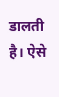डालती है। ऐसे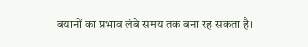बयानों का प्रभाव लंबे समय तक बना रह सकता है।